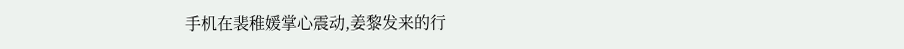手机在裴稚媛掌心震动,姜黎发来的行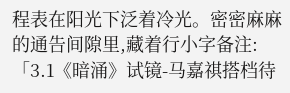程表在阳光下泛着冷光。密密麻麻的通告间隙里,藏着行小字备注:「3.1《暗涌》试镜-马嘉祺搭档待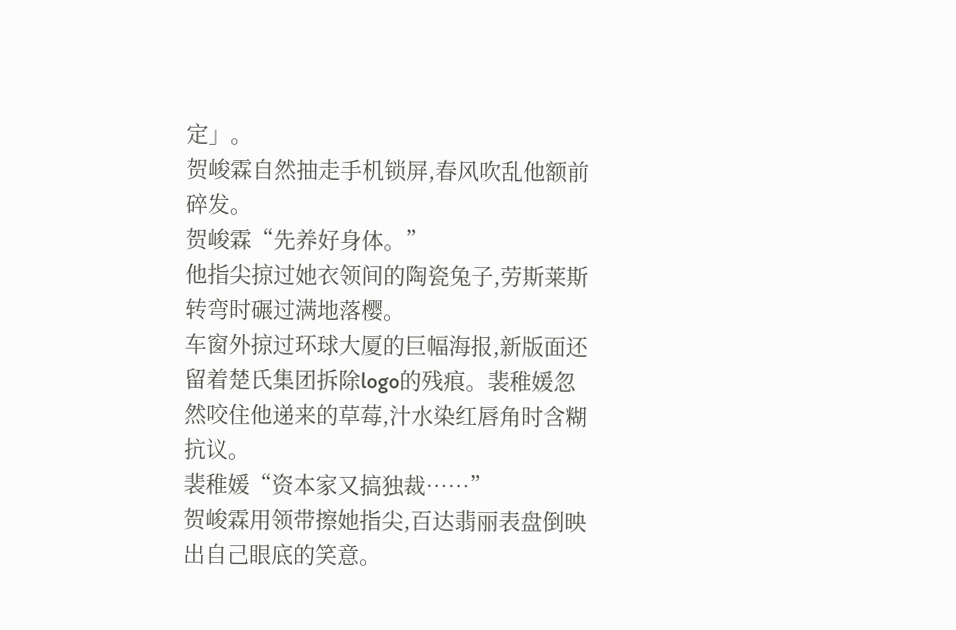定」。
贺峻霖自然抽走手机锁屏,春风吹乱他额前碎发。
贺峻霖“先养好身体。”
他指尖掠过她衣领间的陶瓷兔子,劳斯莱斯转弯时碾过满地落樱。
车窗外掠过环球大厦的巨幅海报,新版面还留着楚氏集团拆除logo的残痕。裴稚媛忽然咬住他递来的草莓,汁水染红唇角时含糊抗议。
裴稚媛“资本家又搞独裁……”
贺峻霖用领带擦她指尖,百达翡丽表盘倒映出自己眼底的笑意。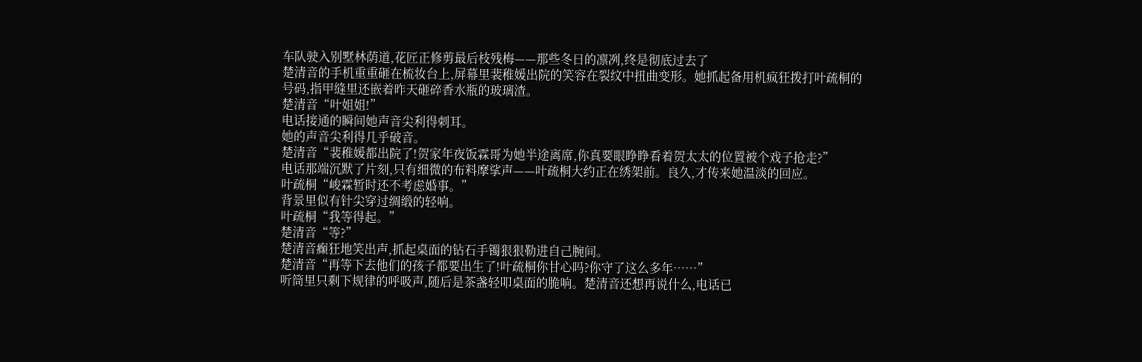车队驶入别墅林荫道,花匠正修剪最后枝残梅——那些冬日的凛冽,终是彻底过去了
楚清音的手机重重砸在梳妆台上,屏幕里裴稚媛出院的笑容在裂纹中扭曲变形。她抓起备用机疯狂拨打叶疏桐的号码,指甲缝里还嵌着昨天砸碎香水瓶的玻璃渣。
楚清音“叶姐姐!”
电话接通的瞬间她声音尖利得刺耳。
她的声音尖利得几乎破音。
楚清音“裴稚媛都出院了!贺家年夜饭霖哥为她半途离席,你真要眼睁睁看着贺太太的位置被个戏子抢走?”
电话那端沉默了片刻,只有细微的布料摩挲声——叶疏桐大约正在绣架前。良久,才传来她温淡的回应。
叶疏桐“峻霖暂时还不考虑婚事。”
背景里似有针尖穿过绸缎的轻响。
叶疏桐“我等得起。”
楚清音“等?”
楚清音癫狂地笑出声,抓起桌面的钻石手镯狠狠勒进自己腕间。
楚清音“再等下去他们的孩子都要出生了!叶疏桐你甘心吗?你守了这么多年……”
听筒里只剩下规律的呼吸声,随后是茶盏轻叩桌面的脆响。楚清音还想再说什么,电话已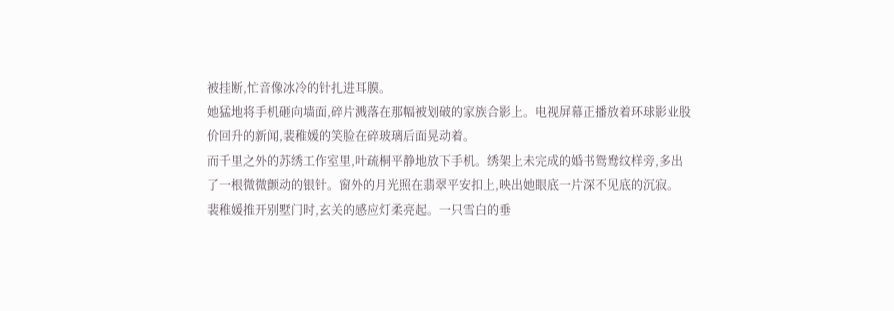被挂断,忙音像冰冷的针扎进耳膜。
她猛地将手机砸向墙面,碎片溅落在那幅被划破的家族合影上。电视屏幕正播放着环球影业股价回升的新闻,裴稚媛的笑脸在碎玻璃后面晃动着。
而千里之外的苏绣工作室里,叶疏桐平静地放下手机。绣架上未完成的婚书鸳鸯纹样旁,多出了一根微微颤动的银针。窗外的月光照在翡翠平安扣上,映出她眼底一片深不见底的沉寂。
裴稚媛推开别墅门时,玄关的感应灯柔亮起。一只雪白的垂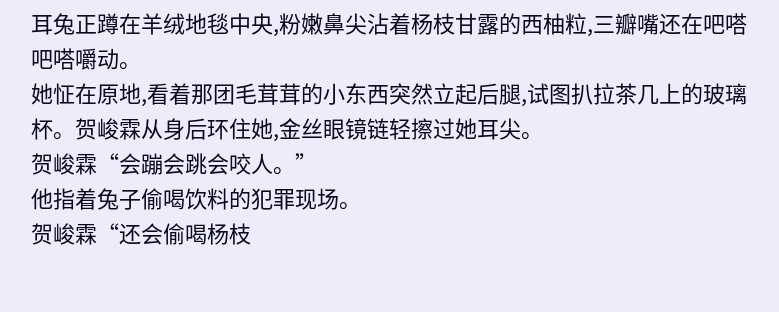耳兔正蹲在羊绒地毯中央,粉嫩鼻尖沾着杨枝甘露的西柚粒,三瓣嘴还在吧嗒吧嗒嚼动。
她怔在原地,看着那团毛茸茸的小东西突然立起后腿,试图扒拉茶几上的玻璃杯。贺峻霖从身后环住她,金丝眼镜链轻擦过她耳尖。
贺峻霖“会蹦会跳会咬人。”
他指着兔子偷喝饮料的犯罪现场。
贺峻霖“还会偷喝杨枝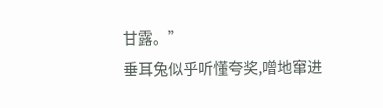甘露。”
垂耳兔似乎听懂夸奖,噌地窜进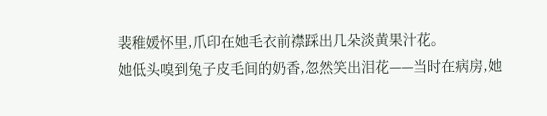裴稚媛怀里,爪印在她毛衣前襟踩出几朵淡黄果汁花。
她低头嗅到兔子皮毛间的奶香,忽然笑出泪花——当时在病房,她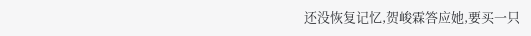还没恢复记忆,贺峻霖答应她,要买一只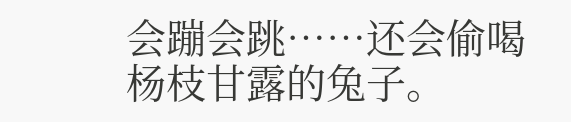会蹦会跳……还会偷喝杨枝甘露的兔子。